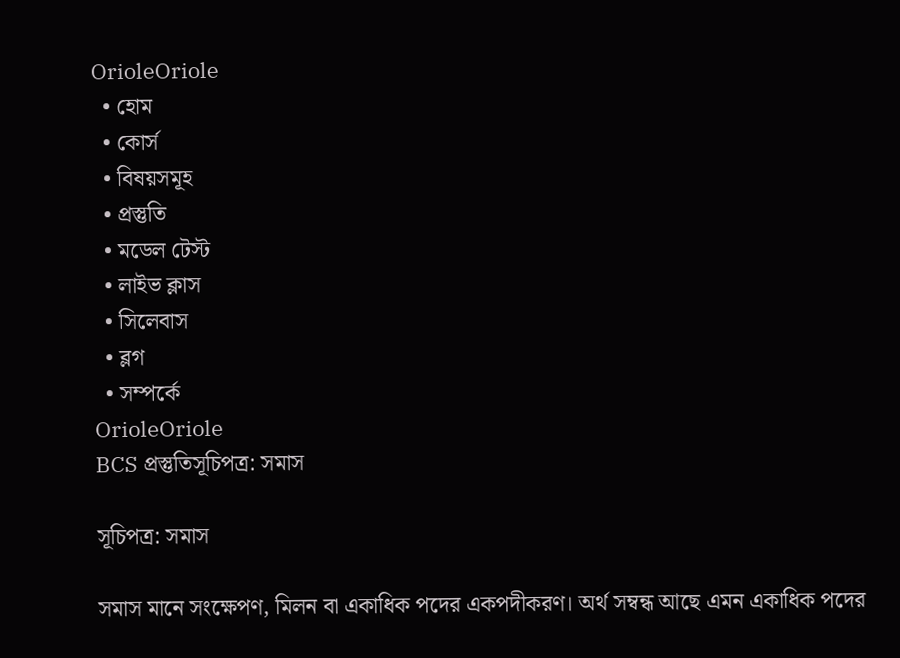OrioleOriole
  • হোম
  • কোর্স
  • বিষয়সমূহ
  • প্রস্তুতি
  • মডেল টেস্ট
  • লাইভ ক্লাস
  • সিলেবাস
  • ব্লগ
  • সম্পর্কে
OrioleOriole
BCS প্রস্তুতিসূচিপত্র: সমাস

সূচিপত্র: সমাস

সমাস মানে সংক্ষেপণ, মিলন বা একাধিক পদের একপদীকরণ। অর্থ সম্বন্ধ আছে এমন একাধিক পদের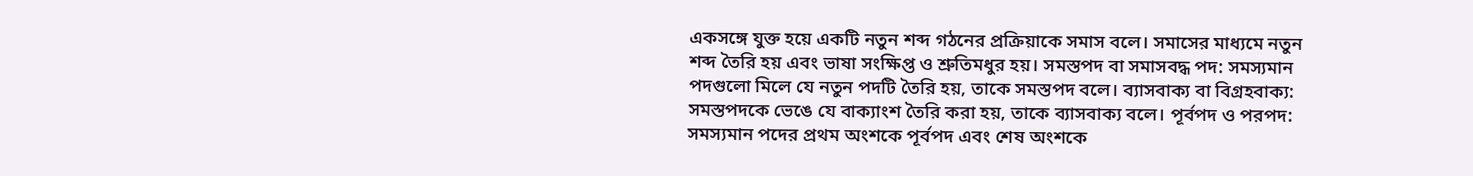একসঙ্গে যুক্ত হয়ে একটি নতুন শব্দ গঠনের প্রক্রিয়াকে সমাস বলে। সমাসের মাধ্যমে নতুন শব্দ তৈরি হয় এবং ভাষা সংক্ষিপ্ত ও শ্রুতিমধুর হয়। সমস্তপদ বা সমাসবদ্ধ পদ: সমস্যমান পদগুলো মিলে যে নতুন পদটি তৈরি হয়, তাকে সমস্তপদ বলে। ব্যাসবাক্য বা বিগ্রহবাক্য: সমস্তপদকে ভেঙে যে বাক্যাংশ তৈরি করা হয়, তাকে ব্যাসবাক্য বলে। পূর্বপদ ও পরপদ: সমস্যমান পদের প্রথম অংশকে পূর্বপদ এবং শেষ অংশকে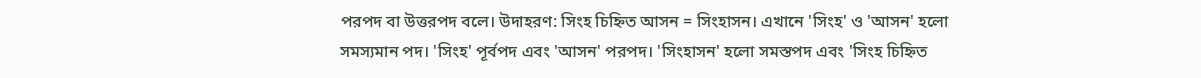পরপদ বা উত্তরপদ বলে। উদাহরণ: সিংহ চিহ্নিত আসন = সিংহাসন। এখানে 'সিংহ' ও 'আসন' হলো সমস্যমান পদ। 'সিংহ' পূর্বপদ এবং 'আসন' পরপদ। 'সিংহাসন' হলো সমস্তপদ এবং 'সিংহ চিহ্নিত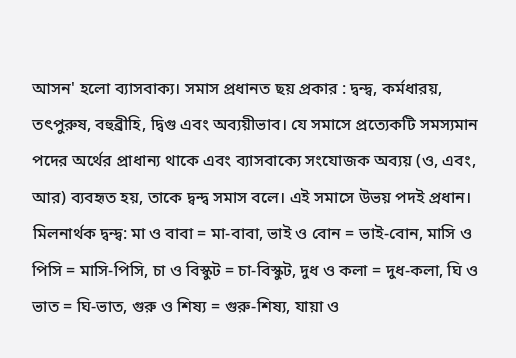আসন' হলো ব্যাসবাক্য। সমাস প্রধানত ছয় প্রকার : দ্বন্দ্ব, কর্মধারয়, তৎপুরুষ, বহুব্রীহি, দ্বিগু এবং অব্যয়ীভাব। যে সমাসে প্রত্যেকটি সমস্যমান পদের অর্থের প্রাধান্য থাকে এবং ব্যাসবাক্যে সংযোজক অব্যয় (ও, এবং, আর) ব্যবহৃত হয়, তাকে দ্বন্দ্ব সমাস বলে। এই সমাসে উভয় পদই প্রধান। মিলনার্থক দ্বন্দ্ব: মা ও বাবা = মা-বাবা, ভাই ও বোন = ভাই-বোন, মাসি ও পিসি = মাসি-পিসি, চা ও বিস্কুট = চা-বিস্কুট, দুধ ও কলা = দুধ-কলা, ঘি ও ভাত = ঘি-ভাত, গুরু ও শিষ্য = গুরু-শিষ্য, যায়া ও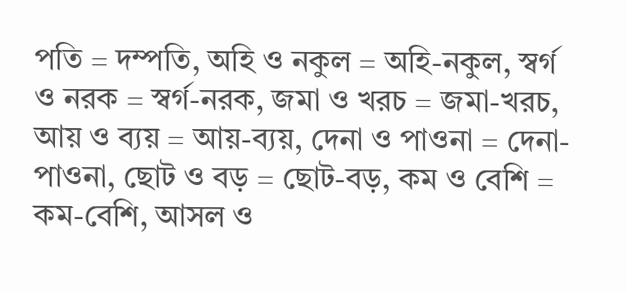পতি = দম্পতি, অহি ও নকুল = অহি-নকুল, স্বর্গ ও নরক = স্বর্গ-নরক, জমা ও খরচ = জমা-খরচ, আয় ও ব্যয় = আয়-ব্যয়, দেনা ও পাওনা = দেনা-পাওনা, ছোট ও বড় = ছোট-বড়, কম ও বেশি = কম-বেশি, আসল ও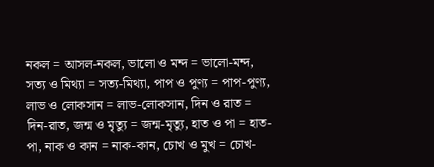নকল = আসল-নকল, ভালো ও মন্দ = ভালো-মন্দ, সত্য ও মিথ্যা = সত্য-মিথ্যা, পাপ ও পুণ্য = পাপ-পুণ্য, লাভ ও লোকসান = লাভ-লোকসান, দিন ও রাত = দিন-রাত, জন্ম ও মৃত্যু = জন্ম-মৃত্যু, হাত ও পা = হাত-পা, নাক ও কান = নাক-কান, চোখ ও মুখ = চোখ-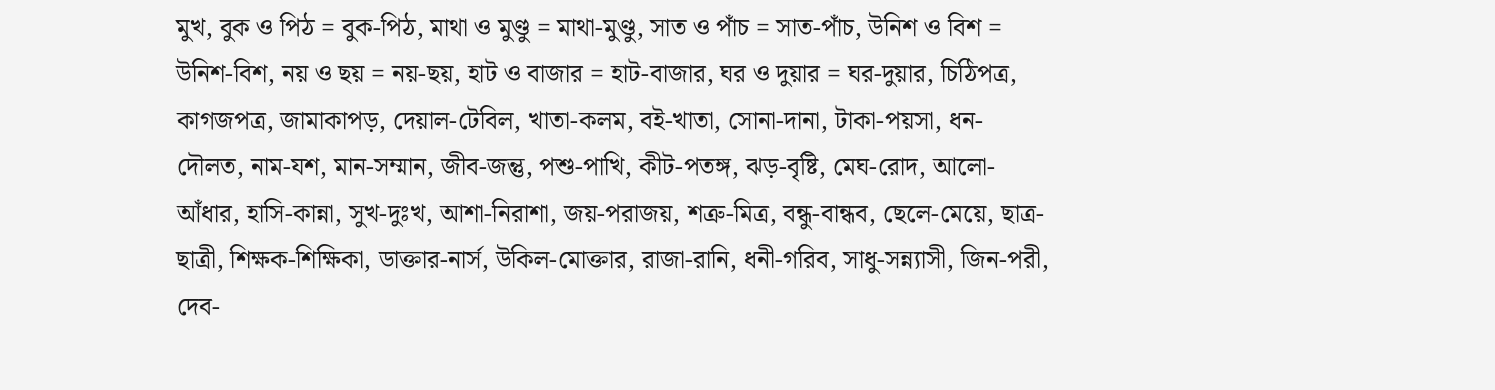মুখ, বুক ও পিঠ = বুক-পিঠ, মাথা ও মুণ্ডু = মাথা-মুণ্ডু, সাত ও পাঁচ = সাত-পাঁচ, উনিশ ও বিশ = উনিশ-বিশ, নয় ও ছয় = নয়-ছয়, হাট ও বাজার = হাট-বাজার, ঘর ও দুয়ার = ঘর-দুয়ার, চিঠিপত্র, কাগজপত্র, জামাকাপড়, দেয়াল-টেবিল, খাতা-কলম, বই-খাতা, সোনা-দানা, টাকা-পয়সা, ধন-দৌলত, নাম-যশ, মান-সম্মান, জীব-জন্তু, পশু-পাখি, কীট-পতঙ্গ, ঝড়-বৃষ্টি, মেঘ-রোদ, আলো-আঁধার, হাসি-কান্না, সুখ-দুঃখ, আশা-নিরাশা, জয়-পরাজয়, শত্রু-মিত্র, বন্ধু-বান্ধব, ছেলে-মেয়ে, ছাত্র-ছাত্রী, শিক্ষক-শিক্ষিকা, ডাক্তার-নার্স, উকিল-মোক্তার, রাজা-রানি, ধনী-গরিব, সাধু-সন্ন্যাসী, জিন-পরী, দেব-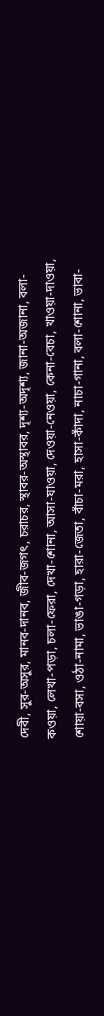দেবী, সুর-অসুর, মানব-দানব, জীব-জগৎ, চরাচর, স্থাবর-অস্থাবর, দৃশ্য-অদৃশ্য, জানা-অজানা, বলা-কওয়া, লেখা-পড়া, চলা-ফেরা, দেখা-শোনা, আসা-যাওয়া, দেওয়া-নেওয়া, কেনা-বেচা, খাওয়া-দাওয়া, শোয়া-বসা, ওঠা-নামা, ভাঙা-গড়া, হারা-জেতা, বাঁচা-মরা, হাসা-কাঁদা, নাচা-গানা, বলা-শোনা, ভাবা-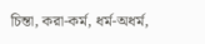চিন্তা, করা-কর্ম, ধর্ম-অধর্ম,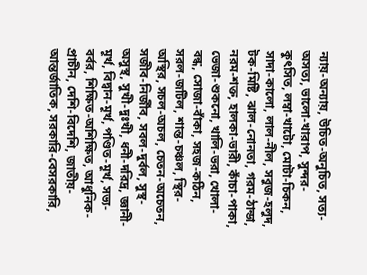ন্যায়-অন্যায়, উচিত-অনুচিত, সত্য-অসত্য, ভালো-খারাপ, সুন্দর-কুৎসিত, লম্বা-খাটো, মোটা-চিকন, সাদা-কালো, লাল-নীল, সবুজ-হলুদ, টক-মিষ্টি, ঝাল-নোনতা, গরম-ঠান্ডা, নরম-শক্ত, হালকা-ভারী, কাঁচা-পাকা, ভেজা-শুকনো, খালি-ভরা, খোলা-বন্ধ, সোজা-বাঁকা, সহজ-কঠিন, সরল-জটিল, শান্ত-চঞ্চল, স্থির-অস্থির, সচল-অচল, চেতন-অচেতন, সজীব-নির্জীব, সবল-দুর্বল, সুস্থ-অসুস্থ, সুখী-দুঃখী, ধনী-দরিদ্র, জ্ঞানী-মূর্খ, বিদ্বান-মূর্খ, পণ্ডিত-মূর্খ, সভ্য-বর্বর, শিক্ষিত-অশিক্ষিত, আধুনিক-প্রাচীন, দেশি-বিদেশি, জাতীয়-আন্তর্জাতিক, সরকারি-বেসরকারি,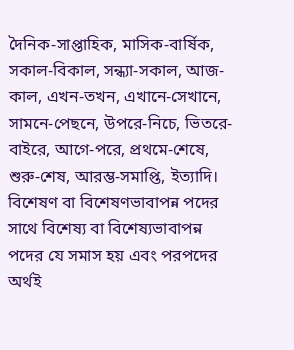দৈনিক-সাপ্তাহিক, মাসিক-বার্ষিক, সকাল-বিকাল, সন্ধ্যা-সকাল, আজ-কাল, এখন-তখন, এখানে-সেখানে, সামনে-পেছনে, উপরে-নিচে, ভিতরে-বাইরে, আগে-পরে, প্রথমে-শেষে, শুরু-শেষ, আরম্ভ-সমাপ্তি, ইত্যাদি। বিশেষণ বা বিশেষণভাবাপন্ন পদের সাথে বিশেষ্য বা বিশেষ্যভাবাপন্ন পদের যে সমাস হয় এবং পরপদের অর্থই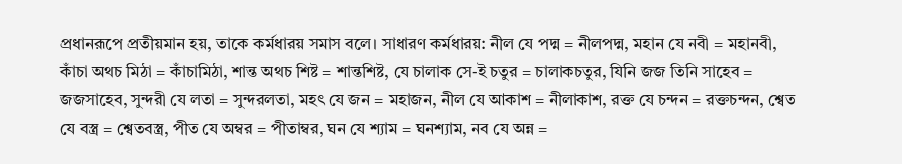প্রধানরূপে প্রতীয়মান হয়, তাকে কর্মধারয় সমাস বলে। সাধারণ কর্মধারয়: নীল যে পদ্ম = নীলপদ্ম, মহান যে নবী = মহানবী, কাঁচা অথচ মিঠা = কাঁচামিঠা, শান্ত অথচ শিষ্ট = শান্তশিষ্ট, যে চালাক সে-ই চতুর = চালাকচতুর, যিনি জজ তিনি সাহেব = জজসাহেব, সুন্দরী যে লতা = সুন্দরলতা, মহৎ যে জন = মহাজন, নীল যে আকাশ = নীলাকাশ, রক্ত যে চন্দন = রক্তচন্দন, শ্বেত যে বস্ত্র = শ্বেতবস্ত্র, পীত যে অম্বর = পীতাম্বর, ঘন যে শ্যাম = ঘনশ্যাম, নব যে অন্ন =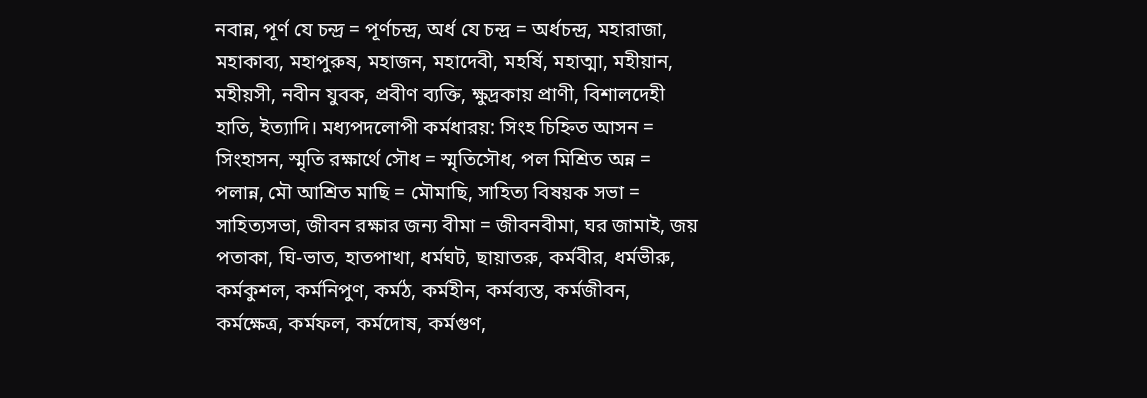নবান্ন, পূর্ণ যে চন্দ্র = পূর্ণচন্দ্র, অর্ধ যে চন্দ্র = অর্ধচন্দ্র, মহারাজা, মহাকাব্য, মহাপুরুষ, মহাজন, মহাদেবী, মহর্ষি, মহাত্মা, মহীয়ান, মহীয়সী, নবীন যুবক, প্রবীণ ব্যক্তি, ক্ষুদ্রকায় প্রাণী, বিশালদেহী হাতি, ইত্যাদি। মধ্যপদলোপী কর্মধারয়: সিংহ চিহ্নিত আসন = সিংহাসন, স্মৃতি রক্ষার্থে সৌধ = স্মৃতিসৌধ, পল মিশ্রিত অন্ন = পলান্ন, মৌ আশ্রিত মাছি = মৌমাছি, সাহিত্য বিষয়ক সভা = সাহিত্যসভা, জীবন রক্ষার জন্য বীমা = জীবনবীমা, ঘর জামাই, জয় পতাকা, ঘি-ভাত, হাতপাখা, ধর্মঘট, ছায়াতরু, কর্মবীর, ধর্মভীরু, কর্মকুশল, কর্মনিপুণ, কর্মঠ, কর্মহীন, কর্মব্যস্ত, কর্মজীবন, কর্মক্ষেত্র, কর্মফল, কর্মদোষ, কর্মগুণ,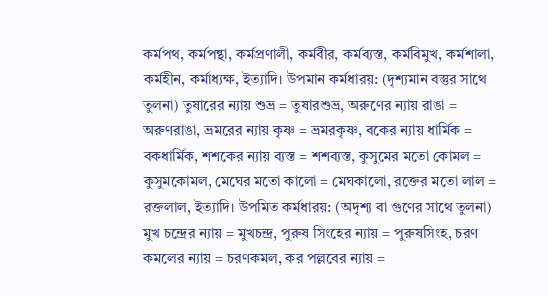কর্মপথ, কর্মপন্থা, কর্মপ্রণালী, কর্মবীর, কর্মব্যস্ত, কর্মবিমুখ, কর্মশালা, কর্মহীন, কর্মাধ্যক্ষ, ইত্যাদি। উপমান কর্মধারয়: (দৃশ্যমান বস্তুর সাথে তুলনা) তুষারের ন্যায় শুভ্র = তুষারশুভ্র, অরুণের ন্যায় রাঙা = অরুণরাঙা, ভ্রমরের ন্যায় কৃষ্ণ = ভ্রমরকৃষ্ণ, বকের ন্যায় ধার্মিক = বকধার্মিক, শশকের ন্যায় ব্যস্ত = শশব্যস্ত, কুসুমের মতো কোমল = কুসুমকোমল, মেঘের মতো কালো = মেঘকালো, রক্তের মতো লাল = রক্তলাল, ইত্যাদি। উপমিত কর্মধারয়: (অদৃশ্য বা গুণের সাথে তুলনা) মুখ চন্দ্রের ন্যায় = মুখচন্দ্র, পুরুষ সিংহের ন্যায় = পুরুষসিংহ, চরণ কমলের ন্যায় = চরণকমল, কর পল্লবের ন্যায় =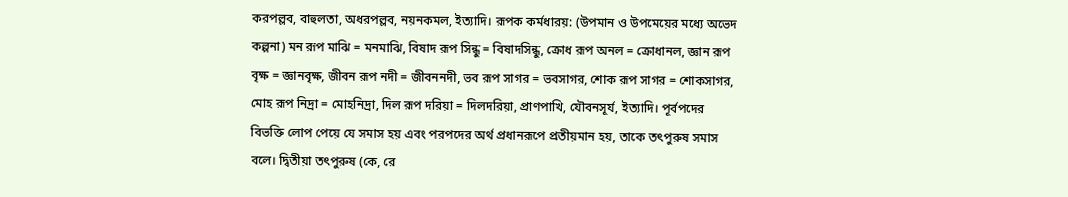করপল্লব, বাহুলতা, অধরপল্লব, নয়নকমল, ইত্যাদি। রূপক কর্মধারয়: (উপমান ও উপমেয়ের মধ্যে অভেদ কল্পনা) মন রূপ মাঝি = মনমাঝি, বিষাদ রূপ সিন্ধু = বিষাদসিন্ধু, ক্রোধ রূপ অনল = ক্রোধানল, জ্ঞান রূপ বৃক্ষ = জ্ঞানবৃক্ষ, জীবন রূপ নদী = জীবননদী, ভব রূপ সাগর = ভবসাগর, শোক রূপ সাগর = শোকসাগর, মোহ রূপ নিদ্রা = মোহনিদ্রা, দিল রূপ দরিয়া = দিলদরিয়া, প্রাণপাখি, যৌবনসূর্য, ইত্যাদি। পূর্বপদের বিভক্তি লোপ পেয়ে যে সমাস হয় এবং পরপদের অর্থ প্রধানরূপে প্রতীয়মান হয়, তাকে তৎপুরুষ সমাস বলে। দ্বিতীয়া তৎপুরুষ (কে, রে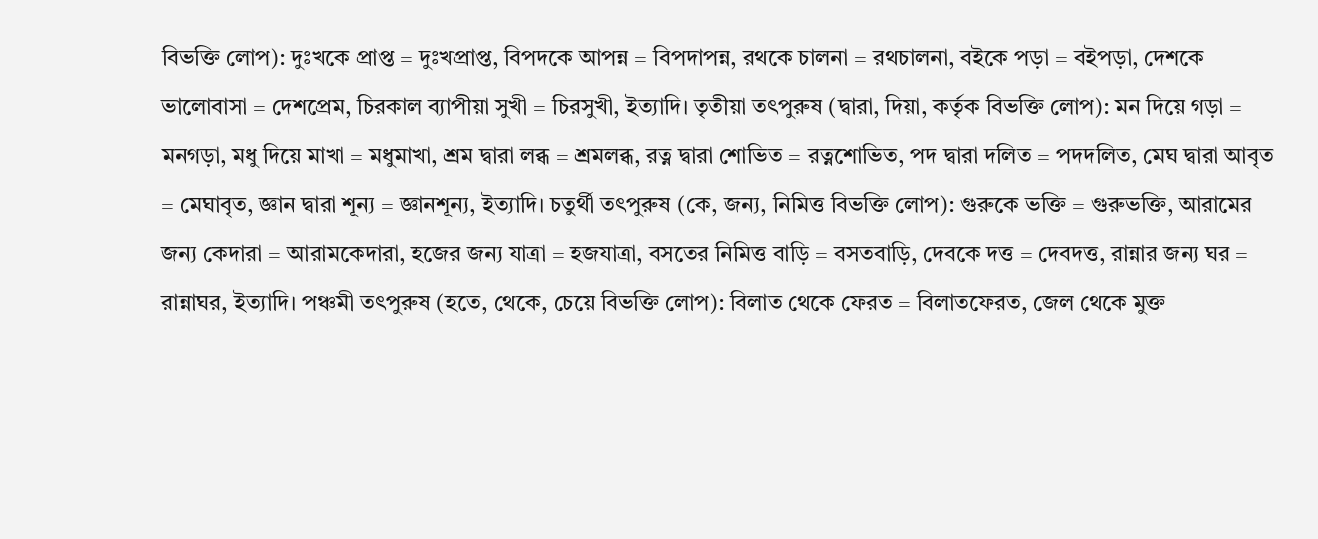বিভক্তি লোপ): দুঃখকে প্রাপ্ত = দুঃখপ্রাপ্ত, বিপদকে আপন্ন = বিপদাপন্ন, রথকে চালনা = রথচালনা, বইকে পড়া = বইপড়া, দেশকে ভালোবাসা = দেশপ্রেম, চিরকাল ব্যাপীয়া সুখী = চিরসুখী, ইত্যাদি। তৃতীয়া তৎপুরুষ (দ্বারা, দিয়া, কর্তৃক বিভক্তি লোপ): মন দিয়ে গড়া = মনগড়া, মধু দিয়ে মাখা = মধুমাখা, শ্রম দ্বারা লব্ধ = শ্রমলব্ধ, রত্ন দ্বারা শোভিত = রত্নশোভিত, পদ দ্বারা দলিত = পদদলিত, মেঘ দ্বারা আবৃত = মেঘাবৃত, জ্ঞান দ্বারা শূন্য = জ্ঞানশূন্য, ইত্যাদি। চতুর্থী তৎপুরুষ (কে, জন্য, নিমিত্ত বিভক্তি লোপ): গুরুকে ভক্তি = গুরুভক্তি, আরামের জন্য কেদারা = আরামকেদারা, হজের জন্য যাত্রা = হজযাত্রা, বসতের নিমিত্ত বাড়ি = বসতবাড়ি, দেবকে দত্ত = দেবদত্ত, রান্নার জন্য ঘর = রান্নাঘর, ইত্যাদি। পঞ্চমী তৎপুরুষ (হতে, থেকে, চেয়ে বিভক্তি লোপ): বিলাত থেকে ফেরত = বিলাতফেরত, জেল থেকে মুক্ত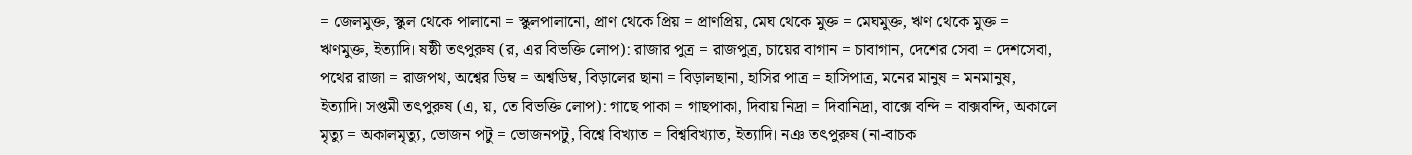= জেলমুক্ত, স্কুল থেকে পালানো = স্কুলপালানো, প্রাণ থেকে প্রিয় = প্রাণপ্রিয়, মেঘ থেকে মুক্ত = মেঘমুক্ত, ঋণ থেকে মুক্ত = ঋণমুক্ত, ইত্যাদি। ষষ্ঠী তৎপুরুষ (র, এর বিভক্তি লোপ): রাজার পুত্র = রাজপুত্র, চায়ের বাগান = চাবাগান, দেশের সেবা = দেশসেবা, পথের রাজা = রাজপথ, অশ্বের ডিম্ব = অশ্বডিম্ব, বিড়ালের ছানা = বিড়ালছানা, হাসির পাত্র = হাসিপাত্র, মনের মানুষ = মনমানুষ, ইত্যাদি। সপ্তমী তৎপুরুষ (এ, য়, তে বিভক্তি লোপ): গাছে পাকা = গাছপাকা, দিবায় নিদ্রা = দিবানিদ্রা, বাক্সে বন্দি = বাক্সবন্দি, অকালে মৃত্যু = অকালমৃত্যু, ভোজন পটু = ভোজনপটু, বিশ্বে বিখ্যাত = বিশ্ববিখ্যাত, ইত্যাদি। নঞ তৎপুরুষ (না-বাচক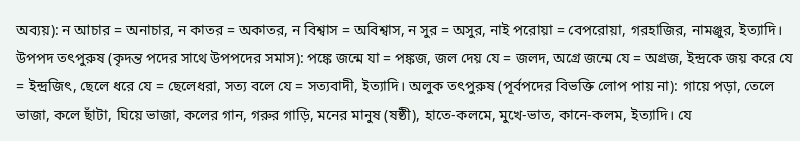অব্যয়): ন আচার = অনাচার, ন কাতর = অকাতর, ন বিশ্বাস = অবিশ্বাস, ন সুর = অসুর, নাই পরোয়া = বেপরোয়া, গরহাজির, নামঞ্জুর, ইত্যাদি। উপপদ তৎপুরুষ (কৃদন্ত পদের সাথে উপপদের সমাস): পঙ্কে জন্মে যা = পঙ্কজ, জল দেয় যে = জলদ, অগ্রে জন্মে যে = অগ্রজ, ইন্দ্রকে জয় করে যে = ইন্দ্রজিৎ, ছেলে ধরে যে = ছেলেধরা, সত্য বলে যে = সত্যবাদী, ইত্যাদি। অলুক তৎপুরুষ (পূর্বপদের বিভক্তি লোপ পায় না): গায়ে পড়া, তেলে ভাজা, কলে ছাঁটা, ঘিয়ে ভাজা, কলের গান, গরুর গাড়ি, মনের মানুষ (ষষ্ঠী), হাতে-কলমে, মুখে-ভাত, কানে-কলম, ইত্যাদি। যে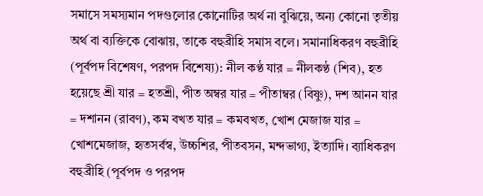সমাসে সমস্যমান পদগুলোর কোনোটির অর্থ না বুঝিয়ে, অন্য কোনো তৃতীয় অর্থ বা ব্যক্তিকে বোঝায়, তাকে বহুব্রীহি সমাস বলে। সমানাধিকরণ বহুব্রীহি (পূর্বপদ বিশেষণ, পরপদ বিশেষ্য): নীল কণ্ঠ যার = নীলকণ্ঠ (শিব), হত হয়েছে শ্রী যার = হতশ্রী, পীত অম্বর যার = পীতাম্বর (বিষ্ণু), দশ আনন যার = দশানন (রাবণ), কম বখত যার = কমবখত, খোশ মেজাজ যার = খোশমেজাজ, হৃতসর্বস্ব, উচ্চশির, পীতবসন, মন্দভাগ্য, ইত্যাদি। ব্যাধিকরণ বহুব্রীহি (পূর্বপদ ও পরপদ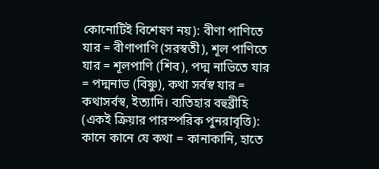কোনোটিই বিশেষণ নয়): বীণা পাণিতে যার = বীণাপাণি (সরস্বতী), শূল পাণিতে যার = শূলপাণি (শিব), পদ্ম নাভিতে যার = পদ্মনাভ (বিষ্ণু), কথা সর্বস্ব যার = কথাসর্বস্ব, ইত্যাদি। ব্যতিহার বহুব্রীহি (একই ক্রিয়ার পারস্পরিক পুনরাবৃত্তি): কানে কানে যে কথা = কানাকানি, হাতে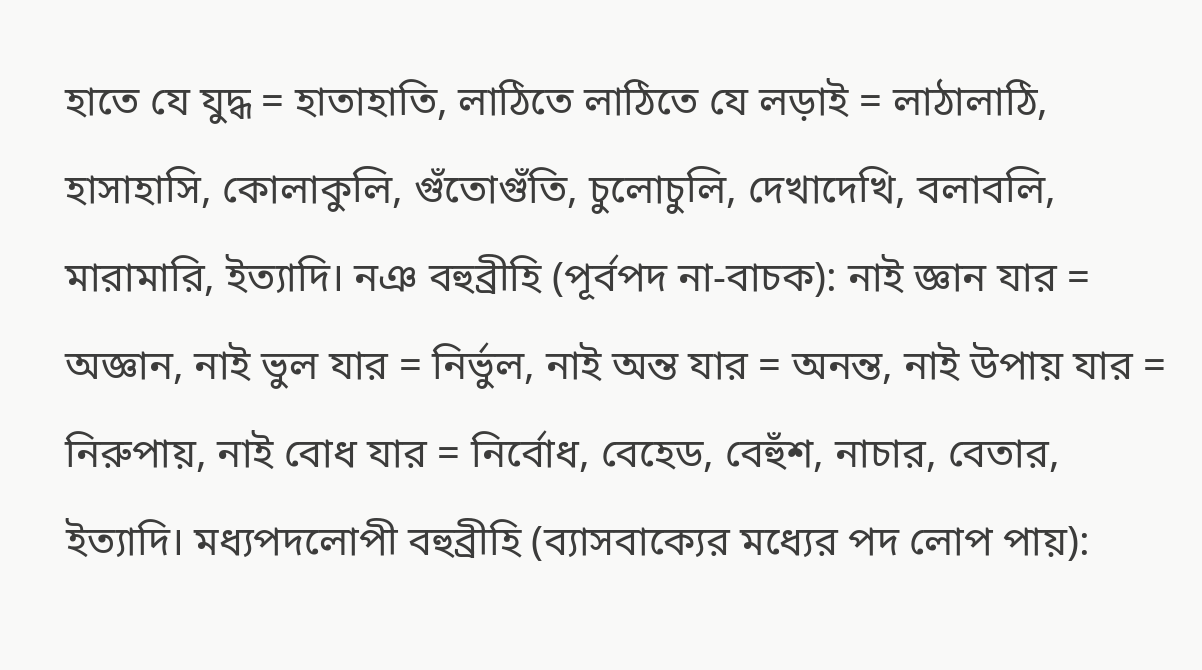হাতে যে যুদ্ধ = হাতাহাতি, লাঠিতে লাঠিতে যে লড়াই = লাঠালাঠি, হাসাহাসি, কোলাকুলি, গুঁতোগুঁতি, চুলোচুলি, দেখাদেখি, বলাবলি, মারামারি, ইত্যাদি। নঞ বহুব্রীহি (পূর্বপদ না-বাচক): নাই জ্ঞান যার = অজ্ঞান, নাই ভুল যার = নির্ভুল, নাই অন্ত যার = অনন্ত, নাই উপায় যার = নিরুপায়, নাই বোধ যার = নির্বোধ, বেহেড, বেহুঁশ, নাচার, বেতার, ইত্যাদি। মধ্যপদলোপী বহুব্রীহি (ব্যাসবাক্যের মধ্যের পদ লোপ পায়):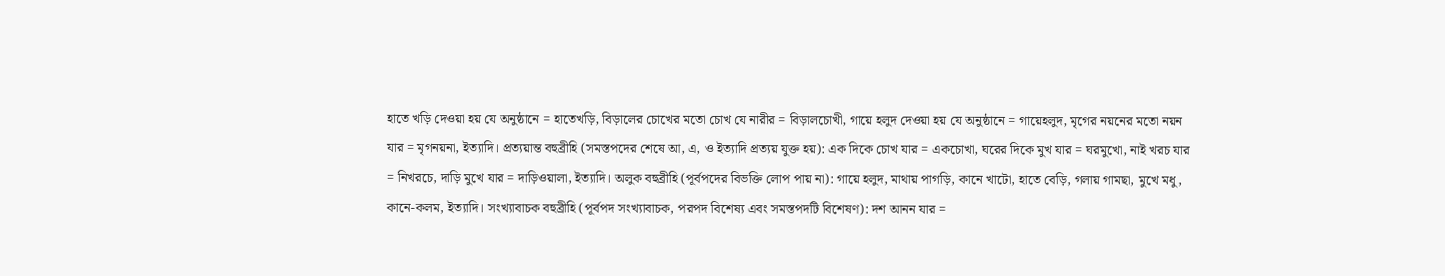হাতে খড়ি দেওয়া হয় যে অনুষ্ঠানে = হাতেখড়ি, বিড়ালের চোখের মতো চোখ যে নারীর = বিড়ালচোখী, গায়ে হলুদ দেওয়া হয় যে অনুষ্ঠানে = গায়েহলুদ, মৃগের নয়নের মতো নয়ন যার = মৃগনয়না, ইত্যাদি। প্রত্যয়ান্ত বহুব্রীহি (সমস্তপদের শেষে আ, এ, ও ইত্যাদি প্রত্যয় যুক্ত হয়): এক দিকে চোখ যার = একচোখা, ঘরের দিকে মুখ যার = ঘরমুখো, নাই খরচ যার = নিখরচে, দাড়ি মুখে যার = দাড়িওয়ালা, ইত্যাদি। অলুক বহুব্রীহি (পূর্বপদের বিভক্তি লোপ পায় না): গায়ে হলুদ, মাথায় পাগড়ি, কানে খাটো, হাতে বেড়ি, গলায় গামছা, মুখে মধু, কানে-কলম, ইত্যাদি। সংখ্যাবাচক বহুব্রীহি (পূর্বপদ সংখ্যাবাচক, পরপদ বিশেষ্য এবং সমস্তপদটি বিশেষণ): দশ আনন যার =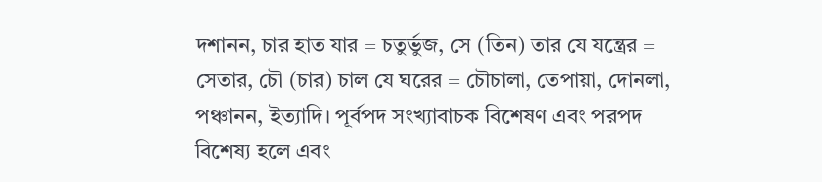দশানন, চার হাত যার = চতুর্ভুজ, সে (তিন) তার যে যন্ত্রের = সেতার, চৌ (চার) চাল যে ঘরের = চৌচালা, তেপায়া, দোনলা, পঞ্চানন, ইত্যাদি। পূর্বপদ সংখ্যাবাচক বিশেষণ এবং পরপদ বিশেষ্য হলে এবং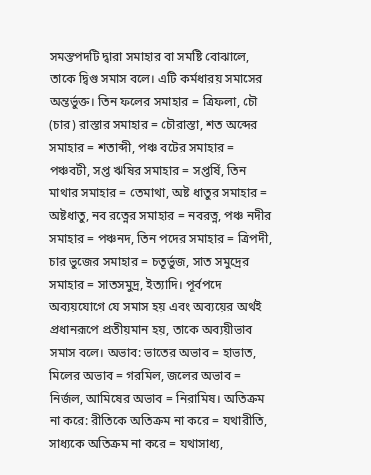সমস্তপদটি দ্বারা সমাহার বা সমষ্টি বোঝালে, তাকে দ্বিগু সমাস বলে। এটি কর্মধারয় সমাসের অন্তর্ভুক্ত। তিন ফলের সমাহার = ত্রিফলা, চৌ (চার) রাস্তার সমাহার = চৌরাস্তা, শত অব্দের সমাহার = শতাব্দী, পঞ্চ বটের সমাহার = পঞ্চবটী, সপ্ত ঋষির সমাহার = সপ্তর্ষি, তিন মাথার সমাহার = তেমাথা, অষ্ট ধাতুর সমাহার = অষ্টধাতু, নব রত্নের সমাহার = নবরত্ন, পঞ্চ নদীর সমাহার = পঞ্চনদ, তিন পদের সমাহার = ত্রিপদী, চার ভুজের সমাহার = চতূর্ভুজ, সাত সমুদ্রের সমাহার = সাতসমুদ্র, ইত্যাদি। পূর্বপদে অব্যয়যোগে যে সমাস হয় এবং অব্যয়ের অর্থই প্রধানরূপে প্রতীয়মান হয়, তাকে অব্যয়ীভাব সমাস বলে। অভাব: ভাতের অভাব = হাভাত, মিলের অভাব = গরমিল, জলের অভাব = নির্জল, আমিষের অভাব = নিরামিষ। অতিক্রম না করে: রীতিকে অতিক্রম না করে = যথারীতি, সাধ্যকে অতিক্রম না করে = যথাসাধ্য,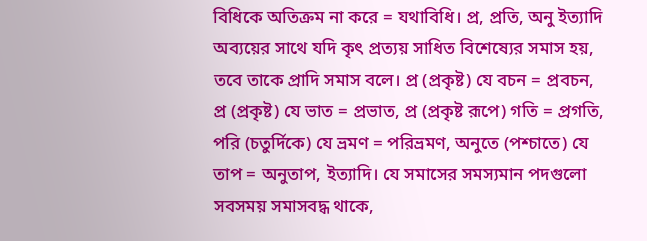বিধিকে অতিক্রম না করে = যথাবিধি। প্র, প্রতি, অনু ইত্যাদি অব্যয়ের সাথে যদি কৃৎ প্রত্যয় সাধিত বিশেষ্যের সমাস হয়, তবে তাকে প্রাদি সমাস বলে। প্র (প্রকৃষ্ট) যে বচন = প্রবচন, প্র (প্রকৃষ্ট) যে ভাত = প্রভাত, প্র (প্রকৃষ্ট রূপে) গতি = প্রগতি, পরি (চতুর্দিকে) যে ভ্রমণ = পরিভ্রমণ, অনুতে (পশ্চাতে) যে তাপ = অনুতাপ, ইত্যাদি। যে সমাসের সমস্যমান পদগুলো সবসময় সমাসবদ্ধ থাকে,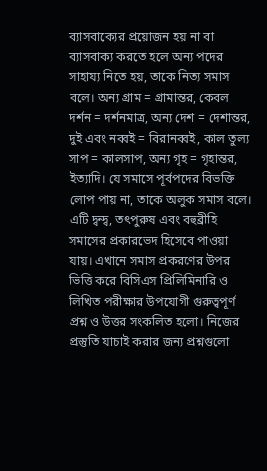ব্যাসবাক্যের প্রয়োজন হয় না বা ব্যাসবাক্য করতে হলে অন্য পদের সাহায্য নিতে হয়, তাকে নিত্য সমাস বলে। অন্য গ্রাম = গ্রামান্তর, কেবল দর্শন = দর্শনমাত্র, অন্য দেশ = দেশান্তর, দুই এবং নব্বই = বিরানব্বই, কাল তুল্য সাপ = কালসাপ, অন্য গৃহ = গৃহান্তর, ইত্যাদি। যে সমাসে পূর্বপদের বিভক্তি লোপ পায় না, তাকে অলুক সমাস বলে। এটি দ্বন্দ্ব, তৎপুরুষ এবং বহুব্রীহি সমাসের প্রকারভেদ হিসেবে পাওয়া যায়। এখানে সমাস প্রকরণের উপর ভিত্তি করে বিসিএস প্রিলিমিনারি ও লিখিত পরীক্ষার উপযোগী গুরুত্বপূর্ণ প্রশ্ন ও উত্তর সংকলিত হলো। নিজের প্রস্তুতি যাচাই করার জন্য প্রশ্নগুলো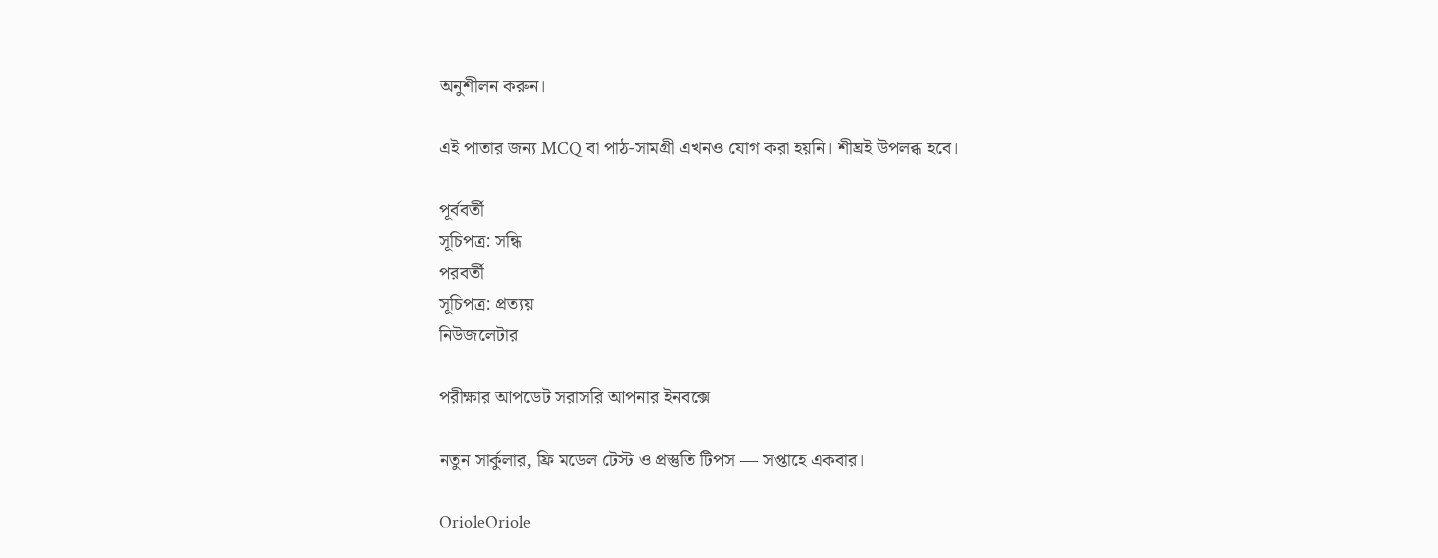অনুশীলন করুন।

এই পাতার জন্য MCQ বা পাঠ-সামগ্রী এখনও যোগ করা হয়নি। শীঘ্রই উপলব্ধ হবে।

পূর্ববর্তী
সূচিপত্র: সন্ধি
পরবর্তী
সূচিপত্র: প্রত্যয়
নিউজলেটার

পরীক্ষার আপডেট সরাসরি আপনার ইনবক্সে

নতুন সার্কুলার, ফ্রি মডেল টেস্ট ও প্রস্তুতি টিপস — সপ্তাহে একবার।

OrioleOriole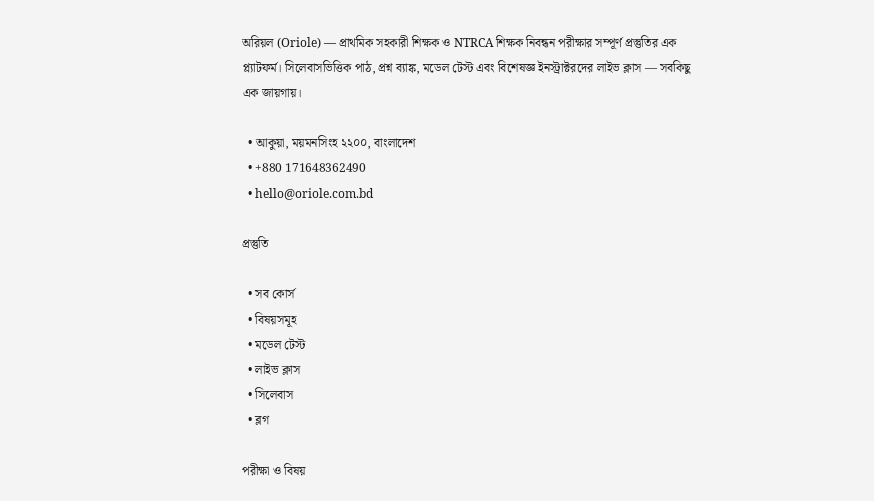অরিয়ল (Oriole) — প্রাথমিক সহকারী শিক্ষক ও NTRCA শিক্ষক নিবন্ধন পরীক্ষার সম্পূর্ণ প্রস্তুতির এক প্ল্যাটফর্ম। সিলেবাসভিত্তিক পাঠ, প্রশ্ন ব্যাঙ্ক, মডেল টেস্ট এবং বিশেষজ্ঞ ইনস্ট্রাক্টরদের লাইভ ক্লাস — সবকিছু এক জায়গায়।

  • আকুয়া, ময়মনসিংহ ২২০০, বাংলাদেশ
  • +880 171648362490
  • hello@oriole.com.bd

প্রস্তুতি

  • সব কোর্স
  • বিষয়সমূহ
  • মডেল টেস্ট
  • লাইভ ক্লাস
  • সিলেবাস
  • ব্লগ

পরীক্ষা ও বিষয়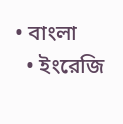• বাংলা
  • ইংরেজি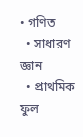• গণিত
  • সাধারণ জ্ঞান
  • প্রাথমিক ফুল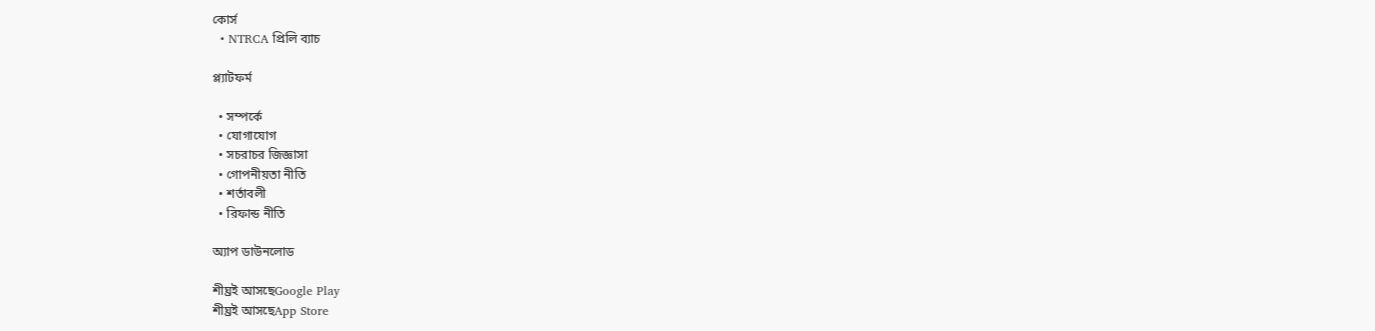কোর্স
  • NTRCA প্রিলি ব্যাচ

প্ল্যাটফর্ম

  • সম্পর্কে
  • যোগাযোগ
  • সচরাচর জিজ্ঞাসা
  • গোপনীয়তা নীতি
  • শর্তাবলী
  • রিফান্ড নীতি

অ্যাপ ডাউনলোড

শীঘ্রই আসছেGoogle Play
শীঘ্রই আসছেApp Store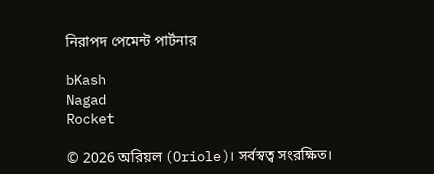নিরাপদ পেমেন্ট পার্টনার

bKash
Nagad
Rocket

© 2026 অরিয়ল (Oriole)। সর্বস্বত্ব সংরক্ষিত।